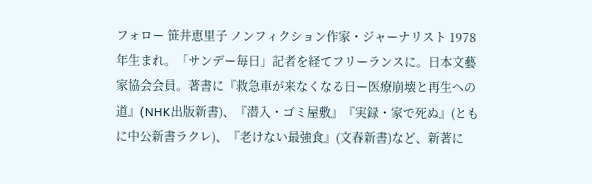フォロー 笹井恵里子 ノンフィクション作家・ジャーナリスト 1978年生まれ。「サンデー毎日」記者を経てフリーランスに。日本文藝家協会会員。著書に『救急車が来なくなる日ー医療崩壊と再生への道』(NHK出版新書)、『潜入・ゴミ屋敷』『実録・家で死ぬ』(ともに中公新書ラクレ)、『老けない最強食』(文春新書)など、新著に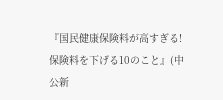『国民健康保険料が高すぎる!保険料を下げる10のこと』(中公新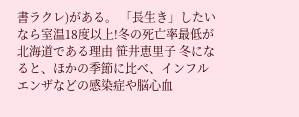書ラクレ)がある。 「長生き」したいなら室温18度以上!冬の死亡率最低が北海道である理由 笹井恵里子 冬になると、ほかの季節に比べ、インフルエンザなどの感染症や脳心血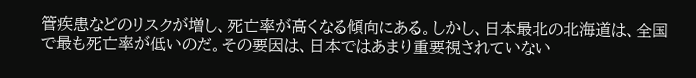管疾患などのリスクが増し、死亡率が高くなる傾向にある。しかし、日本最北の北海道は、全国で最も死亡率が低いのだ。その要因は、日本ではあまり重要視されていない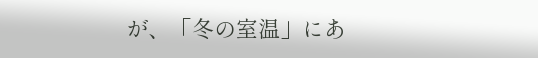が、「冬の室温」にあ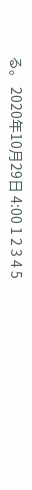る。 2020年10月29日 4:00 1 2 3 4 5